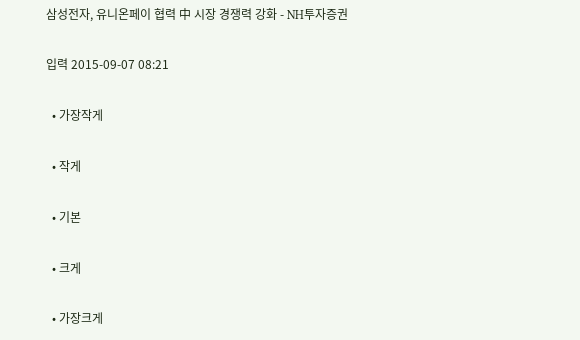삼성전자, 유니온페이 협력 中 시장 경쟁력 강화 - NH투자증권

입력 2015-09-07 08:21

  • 가장작게

  • 작게

  • 기본

  • 크게

  • 가장크게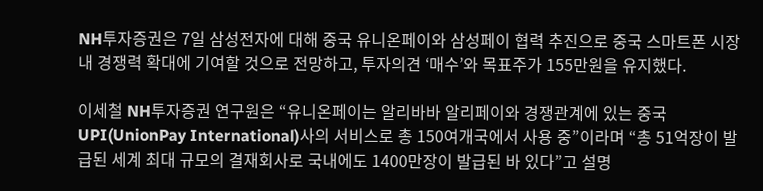NH투자증권은 7일 삼성전자에 대해 중국 유니온페이와 삼성페이 협력 추진으로 중국 스마트폰 시장 내 경쟁력 확대에 기여할 것으로 전망하고, 투자의견 ‘매수’와 목표주가 155만원을 유지했다.

이세철 NH투자증권 연구원은 “유니온페이는 알리바바 알리페이와 경쟁관계에 있는 중국 UPI(UnionPay International)사의 서비스로 총 150여개국에서 사용 중”이라며 “총 51억장이 발급된 세계 최대 규모의 결재회사로 국내에도 1400만장이 발급된 바 있다”고 설명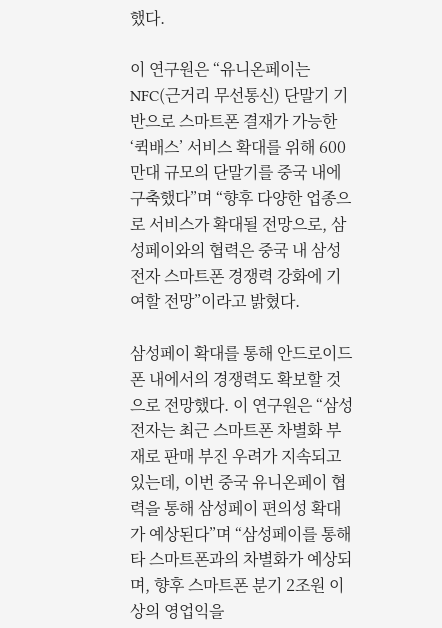했다.

이 연구원은 “유니온페이는 NFC(근거리 무선통신) 단말기 기반으로 스마트폰 결재가 가능한 ‘퀵배스’ 서비스 확대를 위해 600만대 규모의 단말기를 중국 내에 구축했다”며 “향후 다양한 업종으로 서비스가 확대될 전망으로, 삼성페이와의 협력은 중국 내 삼성전자 스마트폰 경쟁력 강화에 기여할 전망”이라고 밝혔다.

삼성페이 확대를 통해 안드로이드 폰 내에서의 경쟁력도 확보할 것으로 전망했다. 이 연구원은 “삼성전자는 최근 스마트폰 차별화 부재로 판매 부진 우려가 지속되고 있는데, 이번 중국 유니온페이 협력을 통해 삼성페이 편의성 확대가 예상된다”며 “삼성페이를 통해 타 스마트폰과의 차별화가 예상되며, 향후 스마트폰 분기 2조원 이상의 영업익을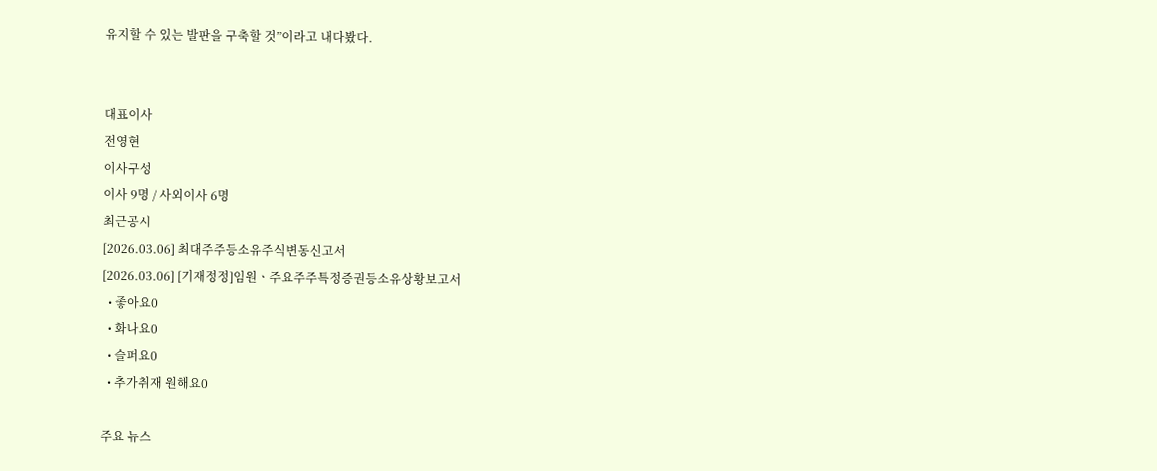유지할 수 있는 발판을 구축할 것”이라고 내다봤다.


대표이사
전영현
이사구성
이사 9명 / 사외이사 6명
최근공시
[2026.03.06] 최대주주등소유주식변동신고서
[2026.03.06] [기재정정]임원ㆍ주요주주특정증권등소유상황보고서
  • 좋아요0
  • 화나요0
  • 슬퍼요0
  • 추가취재 원해요0

주요 뉴스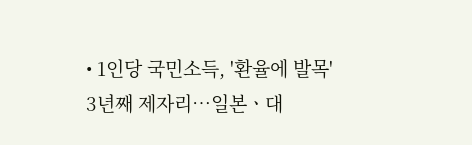• 1인당 국민소득, '환율에 발목' 3년째 제자리⋯일본ㆍ대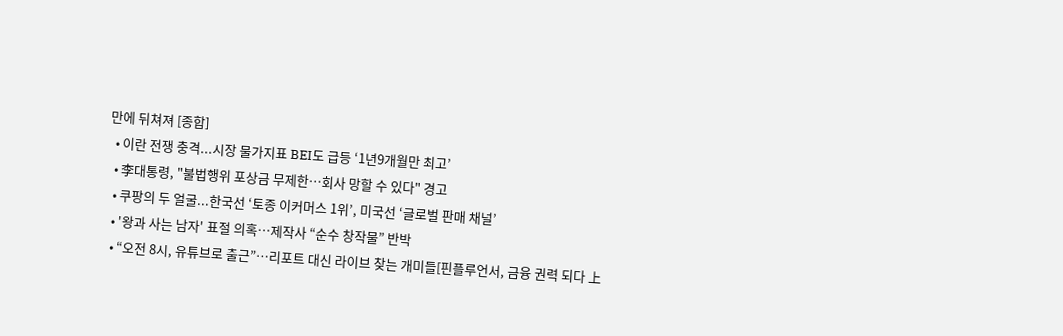만에 뒤쳐져 [종합]
  • 이란 전쟁 충격...시장 물가지표 BEI도 급등 ‘1년9개월만 최고’
  • 李대통령, "불법행위 포상금 무제한…회사 망할 수 있다" 경고
  • 쿠팡의 두 얼굴...한국선 ‘토종 이커머스 1위’, 미국선 ‘글로벌 판매 채널’
  • '왕과 사는 남자' 표절 의혹…제작사 “순수 창작물” 반박
  • “오전 8시, 유튜브로 출근”…리포트 대신 라이브 찾는 개미들[핀플루언서, 금융 권력 되다 上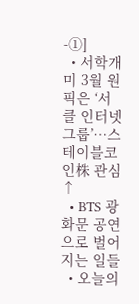-①]
  • 서학개미 3월 원픽은 ‘서클 인터넷 그룹’⋯스테이블코인株 관심↑
  • BTS 광화문 공연으로 벌어지는 일들
  • 오늘의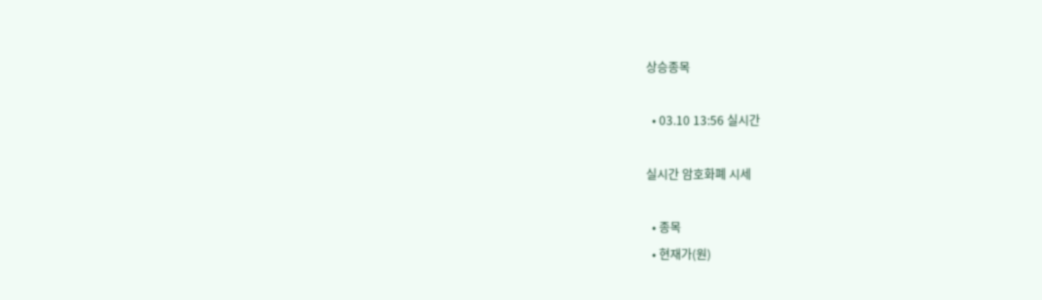상승종목

  • 03.10 13:56 실시간

실시간 암호화폐 시세

  • 종목
  • 현재가(원)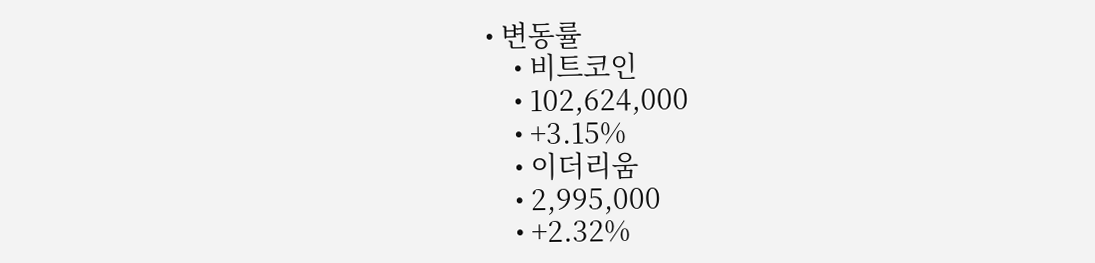• 변동률
    • 비트코인
    • 102,624,000
    • +3.15%
    • 이더리움
    • 2,995,000
    • +2.32%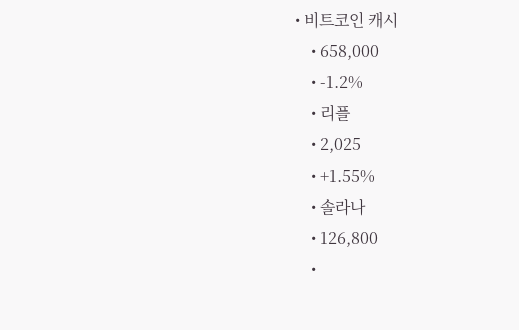• 비트코인 캐시
    • 658,000
    • -1.2%
    • 리플
    • 2,025
    • +1.55%
    • 솔라나
    • 126,800
    •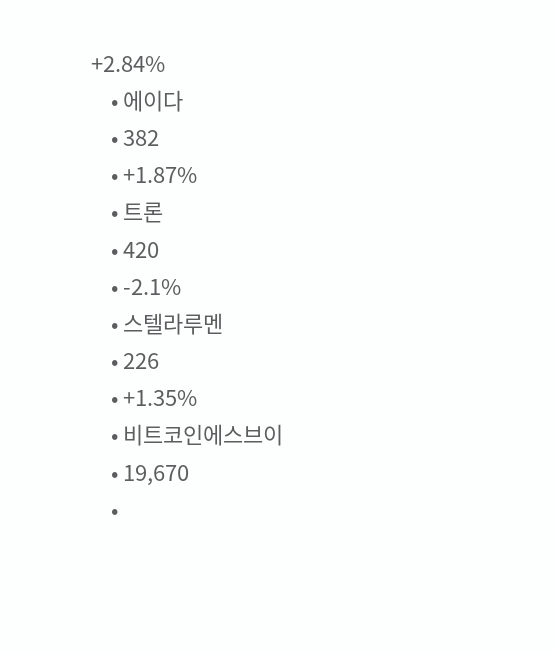+2.84%
    • 에이다
    • 382
    • +1.87%
    • 트론
    • 420
    • -2.1%
    • 스텔라루멘
    • 226
    • +1.35%
    • 비트코인에스브이
    • 19,670
    •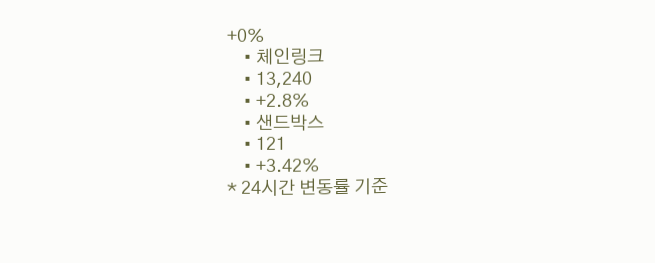+0%
    • 체인링크
    • 13,240
    • +2.8%
    • 샌드박스
    • 121
    • +3.42%
* 24시간 변동률 기준